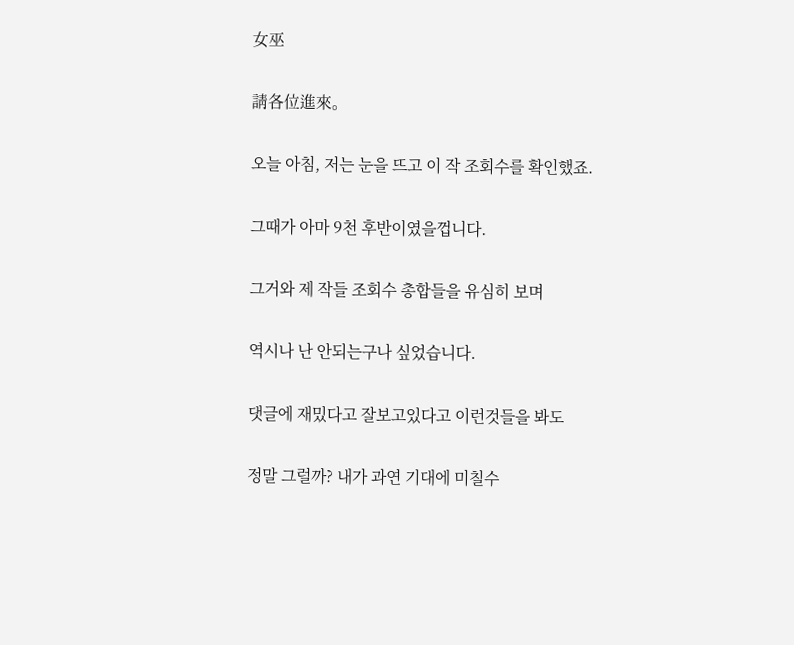女巫

請各位進來。

오늘 아침, 저는 눈을 뜨고 이 작 조회수를 확인했죠.

그때가 아마 9천 후반이였을껍니다.

그거와 제 작들 조회수 총합들을 유심히 보며

역시나 난 안되는구나 싶었습니다.

댓글에 재밌다고 잘보고있다고 이런것들을 봐도

정말 그럴까? 내가 과연 기대에 미칠수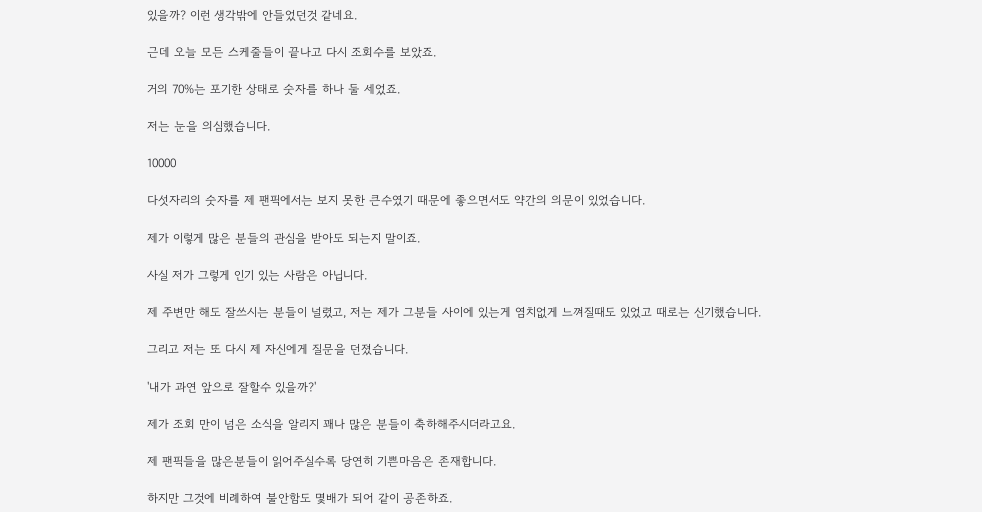있을까? 이런 생각밖에 안들었던것 같네요.

근데 오늘 모든 스케줄들이 끝나고 다시 조회수를 보았죠.

거의 70%는 포기한 상태로 숫자를 하나 둘 세었죠.

저는 눈을 의심했습니다.

10000

다섯자리의 숫자를 제 팬픽에서는 보지 못한 큰수였기 때문에 좋으면서도 약간의 의문이 있었습니다.

제가 이렇게 많은 분들의 관심을 받아도 되는지 말이죠.

사실 저가 그렇게 인기 있는 사람은 아닙니다.

제 주변만 해도 잘쓰시는 분들이 널렸고, 저는 제가 그분들 사이에 있는게 염치없게 느껴질때도 있었고 때로는 신기했습니다.

그리고 저는 또 다시 제 자신에게 질문을 던졌습니다.

'내가 과연 앞으로 잘할수 있을까?'

제가 조회 만이 넘은 소식을 알리지 꽤나 많은 분들이 축하해주시더라고요.

제 팬픽들을 많은분들이 읽어주실수록 당연히 기쁜마음은 존재합니다.

하지만 그것에 비례하여 불안함도 몇배가 되어 같이 공존하죠.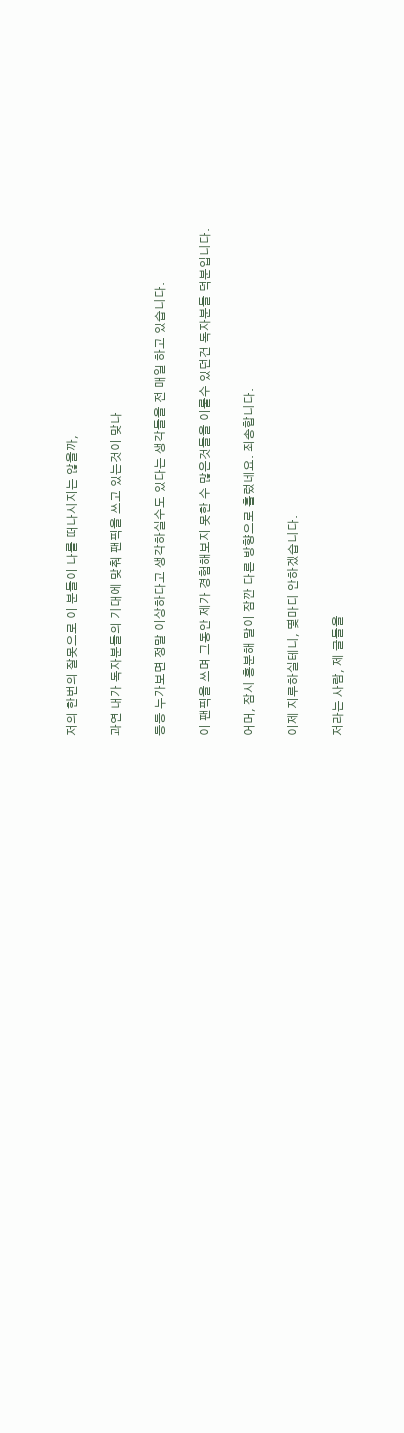저의 한번의 잘못으로 이 분들이 나를 떠나시지는 않을까,

과연 내가 독자분들의 기대에 맞춰 팬픽을 쓰고 있는것이 맞나

등등 누가보면 정말 이상하다고 생각하실수도 있다는 생각들을 전 매일 하고 있습니다.

이 팬픽을 쓰며 그동안 제가 경험해보지 못한 수 많은것들을 이룰수 있던건 독자분들 덕분입니다.

어머, 잠시 흥분해 말이 잠깐 다른 방향으로 흘렀네요. 죄송합니다.

이제 지루하실테니, 몇마디 안하겠습니다.

저라는 사람, 제 글들을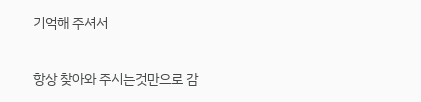기억해 주셔서

항상 찾아와 주시는것만으로 감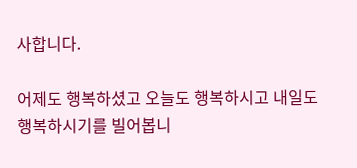사합니다.

어제도 행복하셨고 오늘도 행복하시고 내일도 행복하시기를 빌어봅니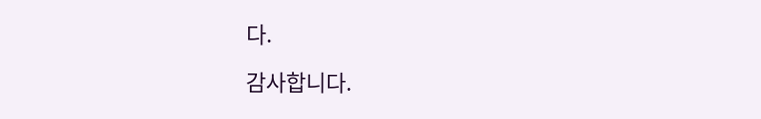다.

감사합니다.